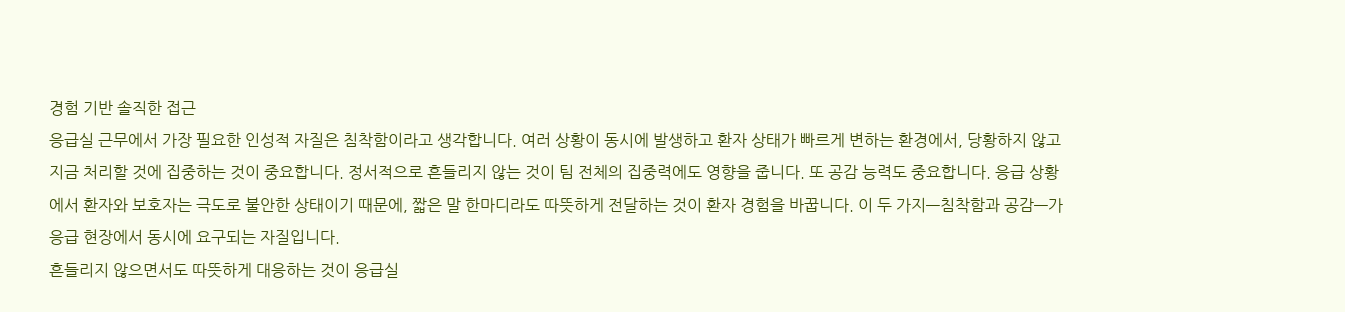경험 기반 솔직한 접근
응급실 근무에서 가장 필요한 인성적 자질은 침착함이라고 생각합니다. 여러 상황이 동시에 발생하고 환자 상태가 빠르게 변하는 환경에서, 당황하지 않고 지금 처리할 것에 집중하는 것이 중요합니다. 정서적으로 흔들리지 않는 것이 팀 전체의 집중력에도 영향을 줍니다. 또 공감 능력도 중요합니다. 응급 상황에서 환자와 보호자는 극도로 불안한 상태이기 때문에, 짧은 말 한마디라도 따뜻하게 전달하는 것이 환자 경험을 바꿉니다. 이 두 가지—침착함과 공감—가 응급 현장에서 동시에 요구되는 자질입니다.
흔들리지 않으면서도 따뜻하게 대응하는 것이 응급실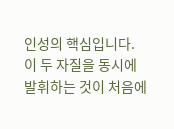인성의 핵심입니다. 이 두 자질을 동시에 발휘하는 것이 처음에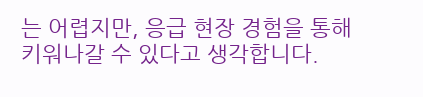는 어렵지만, 응급 현장 경험을 통해 키워나갈 수 있다고 생각합니다.